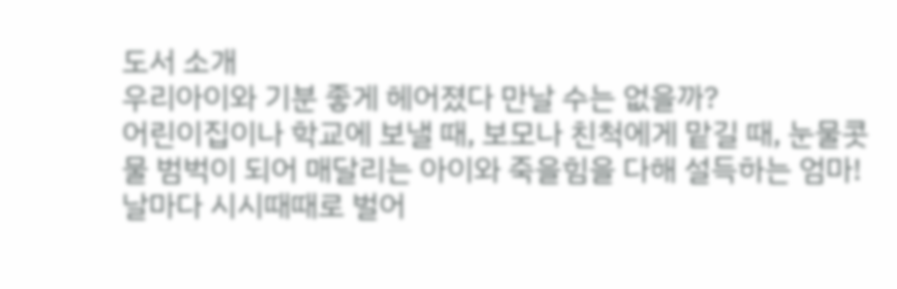도서 소개
우리아이와 기분 좋게 헤어졌다 만날 수는 없을까?
어린이집이나 학교에 보낼 때, 보모나 친척에게 맡길 때, 눈물콧물 범벅이 되어 매달리는 아이와 죽을힘을 다해 설득하는 엄마! 날마다 시시때때로 벌어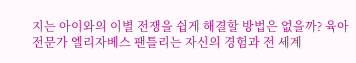지는 아이와의 이별 전쟁을 쉽게 해결할 방법은 없을까? 육아 전문가 엘리자베스 팬틀리는 자신의 경험과 전 세계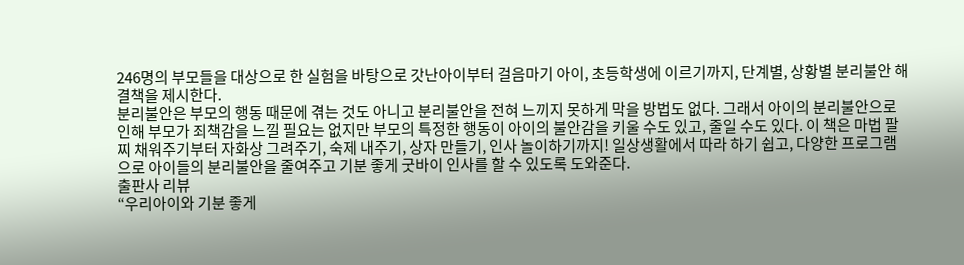246명의 부모들을 대상으로 한 실험을 바탕으로 갓난아이부터 걸음마기 아이, 초등학생에 이르기까지, 단계별, 상황별 분리불안 해결책을 제시한다.
분리불안은 부모의 행동 때문에 겪는 것도 아니고 분리불안을 전혀 느끼지 못하게 막을 방법도 없다. 그래서 아이의 분리불안으로 인해 부모가 죄책감을 느낄 필요는 없지만 부모의 특정한 행동이 아이의 불안감을 키울 수도 있고, 줄일 수도 있다. 이 책은 마법 팔찌 채워주기부터 자화상 그려주기, 숙제 내주기, 상자 만들기, 인사 놀이하기까지! 일상생활에서 따라 하기 쉽고, 다양한 프로그램으로 아이들의 분리불안을 줄여주고 기분 좋게 굿바이 인사를 할 수 있도록 도와준다.
출판사 리뷰
“우리아이와 기분 좋게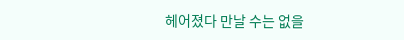헤어졌다 만날 수는 없을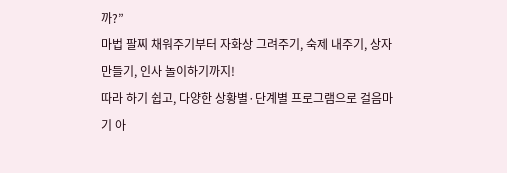까?”
마법 팔찌 채워주기부터 자화상 그려주기, 숙제 내주기, 상자 만들기, 인사 놀이하기까지!
따라 하기 쉽고, 다양한 상황별·단계별 프로그램으로 걸음마기 아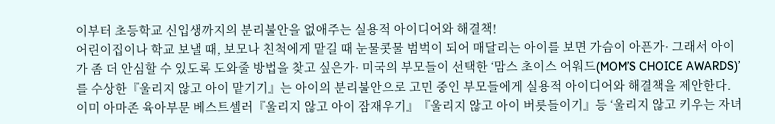이부터 초등학교 신입생까지의 분리불안을 없애주는 실용적 아이디어와 해결책!
어린이집이나 학교 보낼 때, 보모나 친척에게 맡길 때 눈물콧물 범벅이 되어 매달리는 아이를 보면 가슴이 아픈가· 그래서 아이가 좀 더 안심할 수 있도록 도와줄 방법을 찾고 싶은가· 미국의 부모들이 선택한 ‘맘스 초이스 어워드(MOM’S CHOICE AWARDS)’를 수상한『울리지 않고 아이 맡기기』는 아이의 분리불안으로 고민 중인 부모들에게 실용적 아이디어와 해결책을 제안한다. 이미 아마존 육아부문 베스트셀러『울리지 않고 아이 잠재우기』『울리지 않고 아이 버릇들이기』등 ‘울리지 않고 키우는 자녀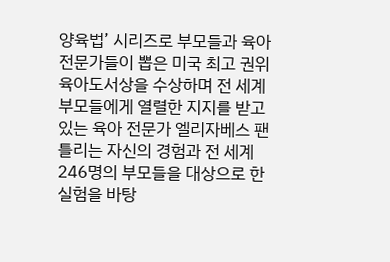양육법’ 시리즈로 부모들과 육아 전문가들이 뽑은 미국 최고 권위 육아도서상을 수상하며 전 세계 부모들에게 열렬한 지지를 받고 있는 육아 전문가 엘리자베스 팬틀리는 자신의 경험과 전 세계 246명의 부모들을 대상으로 한 실험을 바탕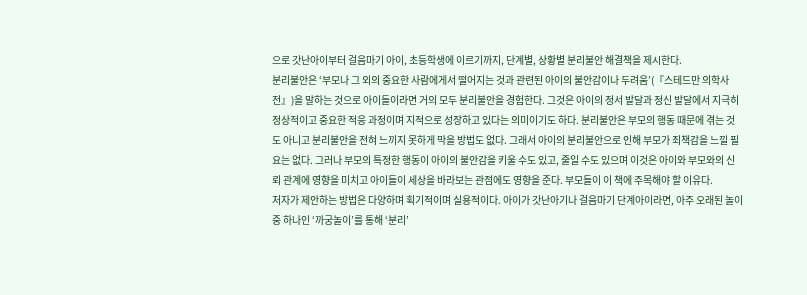으로 갓난아이부터 걸음마기 아이, 초등학생에 이르기까지, 단계별, 상황별 분리불안 해결책을 제시한다.
분리불안은 ‘부모나 그 외의 중요한 사람에게서 떨어지는 것과 관련된 아이의 불안감이나 두려움’(『스테드만 의학사전』)을 말하는 것으로 아이들이라면 거의 모두 분리불안을 경험한다. 그것은 아이의 정서 발달과 정신 발달에서 지극히 정상적이고 중요한 적응 과정이며 지적으로 성장하고 있다는 의미이기도 하다. 분리불안은 부모의 행동 때문에 겪는 것도 아니고 분리불안을 전혀 느끼지 못하게 막을 방법도 없다. 그래서 아이의 분리불안으로 인해 부모가 죄책감을 느낄 필요는 없다. 그러나 부모의 특정한 행동이 아이의 불안감을 키울 수도 있고, 줄일 수도 있으며 이것은 아이와 부모와의 신뢰 관계에 영향을 미치고 아이들이 세상을 바라보는 관점에도 영향을 준다. 부모들이 이 책에 주목해야 할 이유다.
저자가 제안하는 방법은 다양하며 획기적이며 실용적이다. 아이가 갓난아기나 걸음마기 단계아이라면, 아주 오래된 놀이 중 하나인 ‘까궁놀이’를 통해 ‘분리’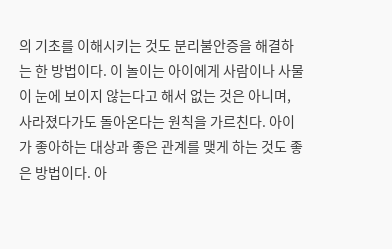의 기초를 이해시키는 것도 분리불안증을 해결하는 한 방법이다. 이 놀이는 아이에게 사람이나 사물이 눈에 보이지 않는다고 해서 없는 것은 아니며, 사라졌다가도 돌아온다는 원칙을 가르친다. 아이가 좋아하는 대상과 좋은 관계를 맺게 하는 것도 좋은 방법이다. 아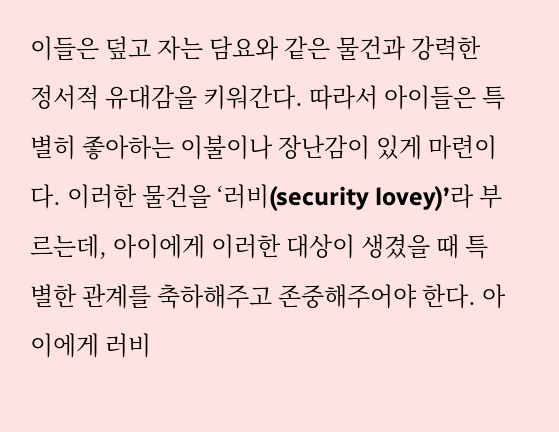이들은 덮고 자는 담요와 같은 물건과 강력한 정서적 유대감을 키워간다. 따라서 아이들은 특별히 좋아하는 이불이나 장난감이 있게 마련이다. 이러한 물건을 ‘러비(security lovey)’라 부르는데, 아이에게 이러한 대상이 생겼을 때 특별한 관계를 축하해주고 존중해주어야 한다. 아이에게 러비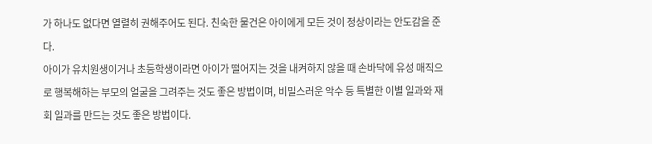가 하나도 없다면 열렬히 권해주어도 된다. 친숙한 물건은 아이에게 모든 것이 정상이라는 안도감을 준다.
아이가 유치원생이거나 초등학생이라면 아이가 떨어지는 것을 내켜하지 않을 때 손바닥에 유성 매직으로 행복해하는 부모의 얼굴을 그려주는 것도 좋은 방법이며, 비밀스러운 악수 등 특별한 이별 일과와 재회 일과를 만드는 것도 좋은 방법이다.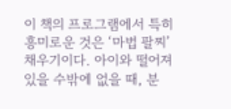이 책의 프로그램에서 특히 흥미로운 것은 ‘마법 팔찌’ 채우기이다. 아이와 떨어져 있을 수밖에 없을 때, 분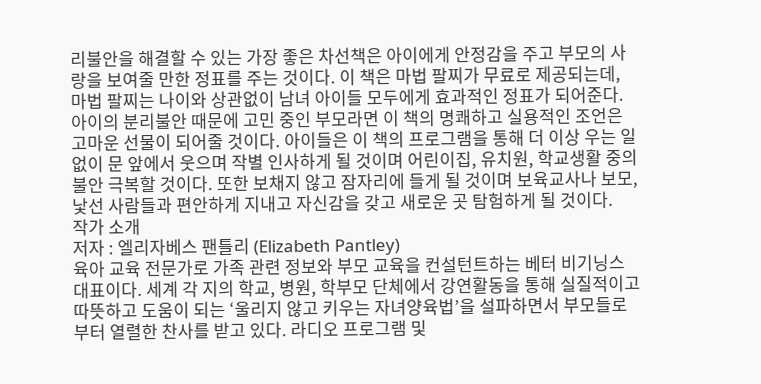리불안을 해결할 수 있는 가장 좋은 차선책은 아이에게 안정감을 주고 부모의 사랑을 보여줄 만한 정표를 주는 것이다. 이 책은 마법 팔찌가 무료로 제공되는데, 마법 팔찌는 나이와 상관없이 남녀 아이들 모두에게 효과적인 정표가 되어준다.
아이의 분리불안 때문에 고민 중인 부모라면 이 책의 명쾌하고 실용적인 조언은 고마운 선물이 되어줄 것이다. 아이들은 이 책의 프로그램을 통해 더 이상 우는 일 없이 문 앞에서 웃으며 작별 인사하게 될 것이며 어린이집, 유치원, 학교생활 중의 불안 극복할 것이다. 또한 보채지 않고 잠자리에 들게 될 것이며 보육교사나 보모, 낯선 사람들과 편안하게 지내고 자신감을 갖고 새로운 곳 탐험하게 될 것이다.
작가 소개
저자 : 엘리자베스 팬틀리 (Elizabeth Pantley)
육아 교육 전문가로 가족 관련 정보와 부모 교육을 컨설턴트하는 베터 비기닝스 대표이다. 세계 각 지의 학교, 병원, 학부모 단체에서 강연활동을 통해 실질적이고 따뜻하고 도움이 되는 ‘울리지 않고 키우는 자녀양육법’을 설파하면서 부모들로부터 열렬한 찬사를 받고 있다. 라디오 프로그램 및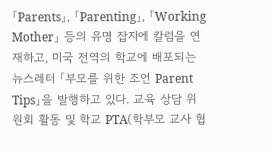「Parents」, 「Parenting」, 「Working Mother」 등의 유명 잡지에 칼럼을 연재하고, 미국 전역의 학교에 배포되는 뉴스레터 「부모를 위한 조언 Parent Tips」을 발행하고 있다. 교육 상담 위원회 활동 및 학교 PTA(학부모 교사 협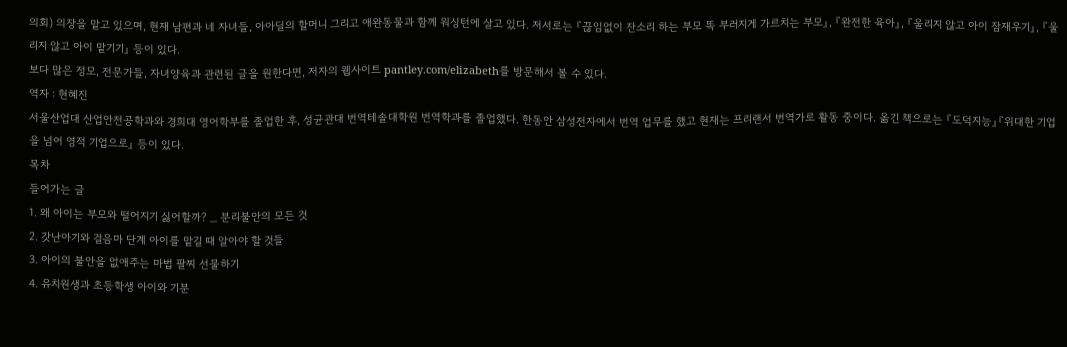의회) 의장을 맡고 있으며, 현재 남편과 네 자녀들, 아아딜의 할머니 그리고 애완동물과 함께 워싱턴에 살고 있다. 저서로는 『끊임없이 잔소리 하는 부모 똑 부러지게 가르치는 부모』, 『완전한 육아』, 『울리지 않고 아이 잠재우기』, 『울리지 않고 아이 맡기기』 등이 있다.
보다 많은 정모, 전문가들, 자녀양육과 관련된 글을 원한다면, 저자의 웹사이트 pantley.com/elizabeth를 방문해서 볼 수 있다.
역자 : 현혜진
서울산업대 산업안전공학과와 경희대 영어학부를 졸업한 후, 성균관대 번역테솔대학원 번역학과를 졸업했다. 한동안 삼성전자에서 번역 업무를 했고 현재는 프리랜서 번역가로 활동 중이다. 옮긴 책으로는 『도덕지능』『위대한 기업을 넘어 영적 기업으로』 등이 있다.
목차
들어가는 글
1. 왜 아이는 부모와 떨어지기 싫어할까? _ 분리불안의 모든 것
2. 갓난아기와 걸음마 단계 아이를 맡길 때 알아야 할 것들
3. 아이의 불안을 없애주는 마법 팔찌 선물하기
4. 유치원생과 초등학생 아이와 기분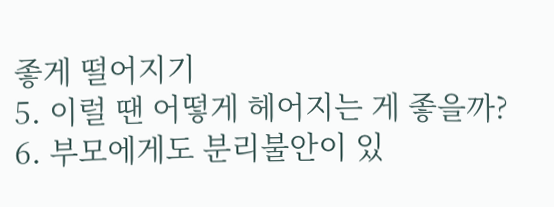좋게 떨어지기
5. 이럴 땐 어떻게 헤어지는 게 좋을까?
6. 부모에게도 분리불안이 있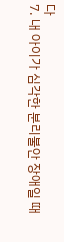다
7. 내 아이가 심각한 분리불안 장애일 때